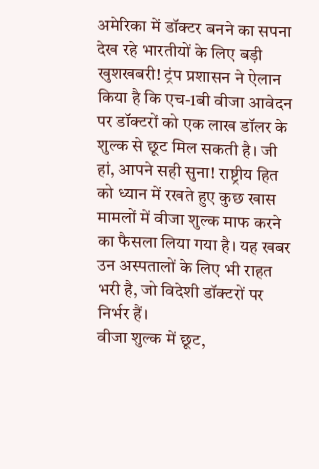अमेरिका में डॉक्टर बनने का सपना देख रहे भारतीयों के लिए बड़ी खुशखबरी! ट्रंप प्रशासन ने ऐलान किया है कि एच-1बी वीजा आवेदन पर डॉक्टरों को एक लाख डॉलर के शुल्क से छूट मिल सकती है। जी हां, आपने सही सुना! राष्ट्रीय हित को ध्यान में रखते हुए कुछ खास मामलों में वीजा शुल्क माफ करने का फैसला लिया गया है। यह खबर उन अस्पतालों के लिए भी राहत भरी है, जो विदेशी डॉक्टरों पर निर्भर हैं।
वीजा शुल्क में छूट,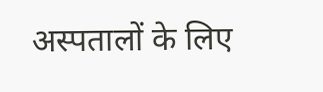अस्पतालों के लिए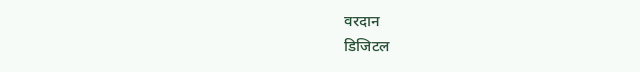वरदान
डिजिटल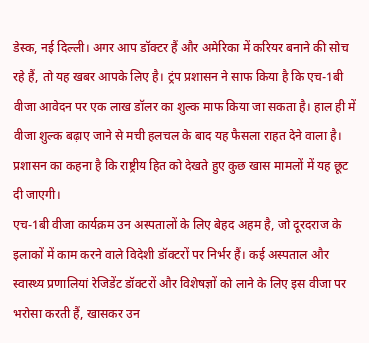डेस्क, नई दिल्ली। अगर आप डॉक्टर हैं और अमेरिका में करियर बनाने की सोच रहे हैं, तो यह खबर आपके लिए है। ट्रंप प्रशासन ने साफ किया है कि एच-1बी वीजा आवेदन पर एक लाख डॉलर का शुल्क माफ किया जा सकता है। हाल ही में वीजा शुल्क बढ़ाए जाने से मची हलचल के बाद यह फैसला राहत देने वाला है। प्रशासन का कहना है कि राष्ट्रीय हित को देखते हुए कुछ खास मामलों में यह छूट दी जाएगी।
एच-1बी वीजा कार्यक्रम उन अस्पतालों के लिए बेहद अहम है, जो दूरदराज के इलाकों में काम करने वाले विदेशी डॉक्टरों पर निर्भर हैं। कई अस्पताल और स्वास्थ्य प्रणालियां रेजिडेंट डॉक्टरों और विशेषज्ञों को लाने के लिए इस वीजा पर भरोसा करती हैं, खासकर उन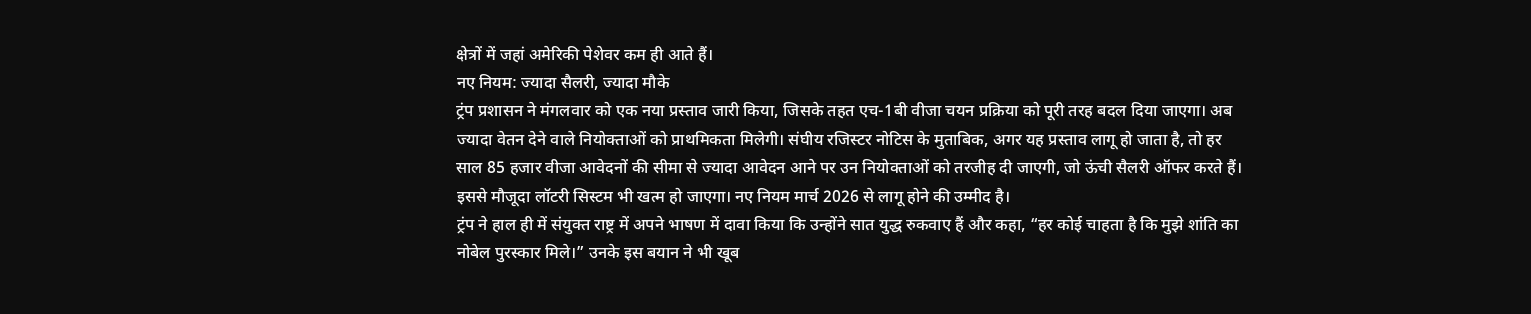क्षेत्रों में जहां अमेरिकी पेशेवर कम ही आते हैं।
नए नियम: ज्यादा सैलरी, ज्यादा मौके
ट्रंप प्रशासन ने मंगलवार को एक नया प्रस्ताव जारी किया, जिसके तहत एच-1बी वीजा चयन प्रक्रिया को पूरी तरह बदल दिया जाएगा। अब ज्यादा वेतन देने वाले नियोक्ताओं को प्राथमिकता मिलेगी। संघीय रजिस्टर नोटिस के मुताबिक, अगर यह प्रस्ताव लागू हो जाता है, तो हर साल 85 हजार वीजा आवेदनों की सीमा से ज्यादा आवेदन आने पर उन नियोक्ताओं को तरजीह दी जाएगी, जो ऊंची सैलरी ऑफर करते हैं। इससे मौजूदा लॉटरी सिस्टम भी खत्म हो जाएगा। नए नियम मार्च 2026 से लागू होने की उम्मीद है।
ट्रंप ने हाल ही में संयुक्त राष्ट्र में अपने भाषण में दावा किया कि उन्होंने सात युद्ध रुकवाए हैं और कहा, “हर कोई चाहता है कि मुझे शांति का नोबेल पुरस्कार मिले।” उनके इस बयान ने भी खूब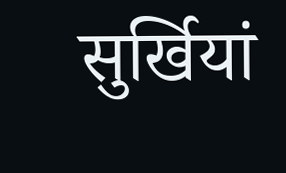सुर्खियां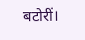बटोरीं।